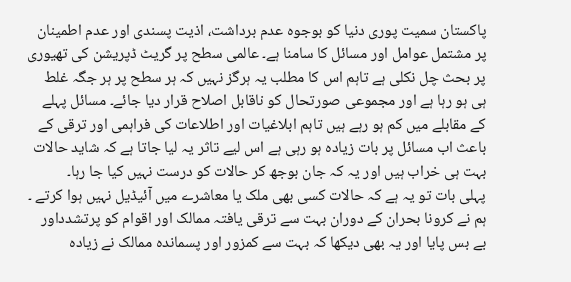پاکستان سمیت پوری دنیا کو بوجوہ عدم برداشت، اذیت پسندی اور عدم اطمینان پر مشتمل عوامل اور مسائل کا سامنا ہے۔ عالمی سطح پر گریٹ ڈپریشن کی تھیوری پر بحث چل نکلی ہے تاہم اس کا مطلب یہ ہرگز نہیں کہ ہر سطح پر ہر جگہ غلط ہی ہو رہا ہے اور مجموعی صورتحال کو ناقابل اصلاح قرار دیا جائے۔ مسائل پہلے کے مقابلے میں کم ہو رہے ہیں تاہم ابلاغیات اور اطلاعات کی فراہمی اور ترقی کے باعث اب مسائل پر بات زیادہ ہو رہی ہے اس لیے تاثر یہ لیا جاتا ہے کہ شاید حالات بہت ہی خراب ہیں اور یہ کہ جان بوجھ کر حالات کو درست نہیں کیا جا رہا۔
پہلی بات تو یہ ہے کہ حالات کسی بھی ملک یا معاشرے میں آئیڈیل نہیں ہوا کرتے ۔ ہم نے کرونا بحران کے دوران بہت سے ترقی یافتہ ممالک اور اقوام کو پرتشدداور بے بس پایا اور یہ بھی دیکھا کہ بہت سے کمزور اور پسماندہ ممالک نے زیادہ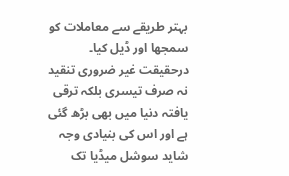بہتر طریقے سے معاملات کو سمجھا اور ڈیل کیا۔ درحقیقت غیر ضروری تنقید نہ صرف تیسری بلکہ ترقی یافتہ دنیا میں بھی بڑھ گئی ہے اور اس کی بنیادی وجہ شاید سوشل میڈیا تک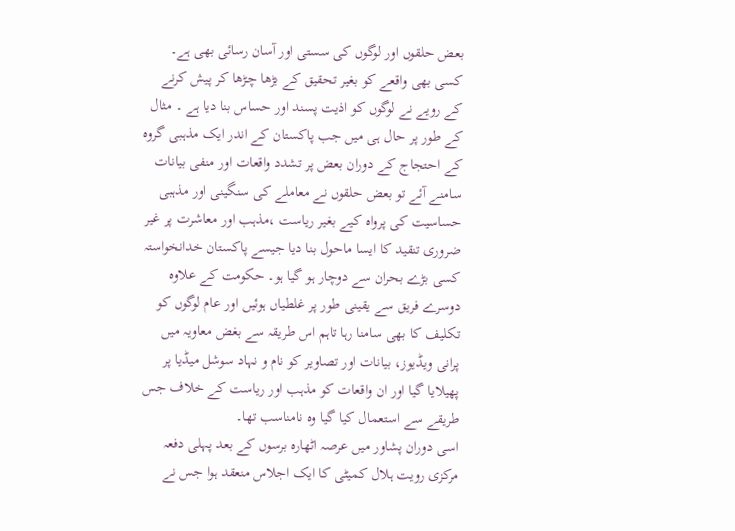بعض حلقوں اور لوگوں کی سستی اور آسان رسائی بھی ہے۔ کسی بھی واقعے کو بغیر تحقیق کے بڑھا چڑھا کر پیش کرنے کے رویے نے لوگوں کو اذیت پسند اور حساس بنا دیا ہے ۔ مثال کے طور پر حال ہی میں جب پاکستان کے اندر ایک مذہبی گروہ کے احتجاج کے دوران بعض پر تشدد واقعات اور منفی بیانات سامنے آئے تو بعض حلقوں نے معاملے کی سنگینی اور مذہبی حساسیت کی پرواہ کیے بغیر ریاست ،مذہب اور معاشرت پر غیر ضروری تنقید کا ایسا ماحول بنا دیا جیسے پاکستان خدانخواستہ کسی بڑے بحران سے دوچار ہو گیا ہو۔ حکومت کے علاوہ دوسرے فریق سے یقینی طور پر غلطیاں ہوئیں اور عام لوگوں کو تکلیف کا بھی سامنا رہا تاہم اس طریقہ سے بغض معاویہ میں پرانی ویڈیوز، بیانات اور تصاویر کو نام و نہاد سوشل میڈیا پر پھیلایا گیا اور ان واقعات کو مذہب اور ریاست کے خلاف جس طریقے سے استعمال کیا گیا وہ نامناسب تھا۔
اسی دوران پشاور میں عرصہ اٹھارہ برسوں کے بعد پہلی دفعہ مرکزی رویت ہلال کمیٹی کا ایک اجلاس منعقد ہوا جس نے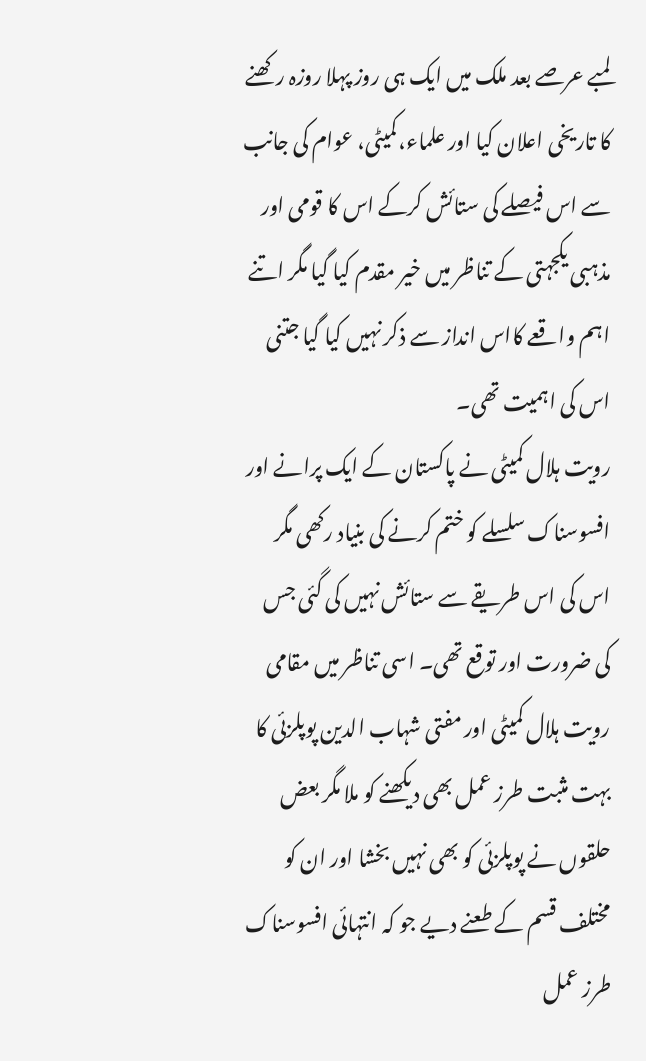لمبے عرصے بعد ملک میں ایک ہی روز پہلا روزہ رکھنے کا تاریخی اعلان کیا اور علماء،کمیٹی، عوام کی جانب سے اس فیصلے کی ستائش کرکے اس کا قومی اور مذہبی یکجہتی کے تناظر میں خیر مقدم کیا گیا مگر اتنے اہم واقعے کااس انداز سے ذکر نہیں کیا گیا جتنی اس کی اہمیت تھی۔
رویت ہلال کمیٹی نے پاکستان کے ایک پرانے اور افسوسناک سلسلے کو ختم کرنے کی بنیاد رکھی مگر اس کی اس طریقے سے ستائش نہیں کی گئی جس کی ضرورت اور توقع تھی۔ اسی تناظر میں مقامی رویت ہلال کمیٹی اور مفتی شہاب الدین پوپلزئی کا بہت مثبت طرز عمل بھی دیکھنے کو ملا مگر بعض حلقوں نے پوپلزئی کو بھی نہیں بخشا اور ان کو مختلف قسم کے طعنے دیے جو کہ انتہائی افسوسناک طرز عمل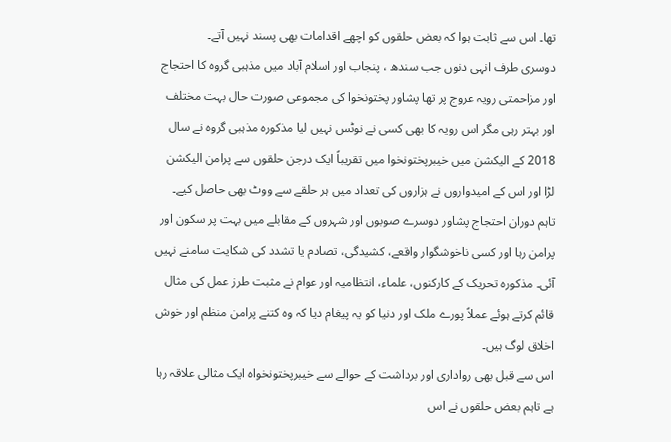تھا۔ اس سے ثابت ہوا کہ بعض حلقوں کو اچھے اقدامات بھی پسند نہیں آتے۔
دوسری طرف انہی دنوں جب سندھ ، پنجاب اور اسلام آباد میں مذہبی گروہ کا احتجاج اور مزاحمتی رویہ عروج پر تھا پشاور پختونخوا کی مجموعی صورت حال بہت مختلف اور بہتر رہی مگر اس رویہ کا بھی کسی نے نوٹس نہیں لیا مذکورہ مذہبی گروہ نے سال 2018 کے الیکشن میں خیبرپختونخوا میں تقریباً ایک درجن حلقوں سے پرامن الیکشن لڑا اور اس کے امیدواروں نے ہزاروں کی تعداد میں ہر حلقے سے ووٹ بھی حاصل کیے۔ تاہم دوران احتجاج پشاور دوسرے صوبوں اور شہروں کے مقابلے میں بہت پر سکون اور پرامن رہا اور کسی ناخوشگوار واقعے، کشیدگی، تصادم یا تشدد کی شکایت سامنے نہیں آئی۔ مذکورہ تحریک کے کارکنوں، علماء، انتظامیہ اور عوام نے مثبت طرز عمل کی مثال قائم کرتے ہوئے عملاً پورے ملک اور دنیا کو یہ پیغام دیا کہ وہ کتنے پرامن منظم اور خوش اخلاق لوگ ہیں۔
اس سے قبل بھی رواداری اور برداشت کے حوالے سے خیبرپختونخواہ ایک مثالی علاقہ رہا ہے تاہم بعض حلقوں نے اس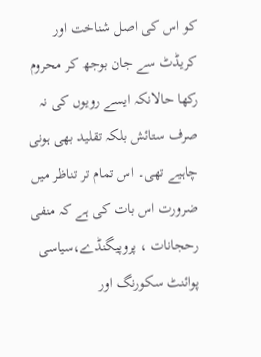کو اس کی اصل شناخت اور کریڈٹ سے جان بوجھ کر محروم رکھا حالانکہ ایسے رویوں کی نہ صرف ستائش بلکہ تقلید بھی ہونی چاہیے تھی۔ اس تمام تر تناظر میں ضرورت اس بات کی ہے کہ منفی رحجانات ، پروپیگنڈے،سیاسی پوائنٹ سکورنگ اور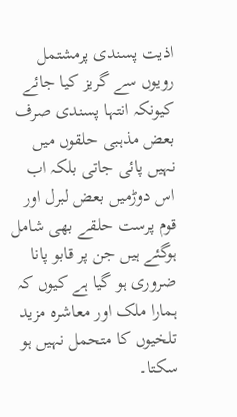اذیت پسندی پرمشتمل رویوں سے گریز کیا جائے کیونکہ انتہا پسندی صرف بعض مذہبی حلقوں میں نہیں پائی جاتی بلکہ اب اس دوڑمیں بعض لبرل اور قوم پرست حلقے بھی شامل ہوگئے ہیں جن پر قابو پانا ضروری ہو گیا ہے کیوں کہ ہمارا ملک اور معاشرہ مزید تلخیوں کا متحمل نہیں ہو سکتا۔